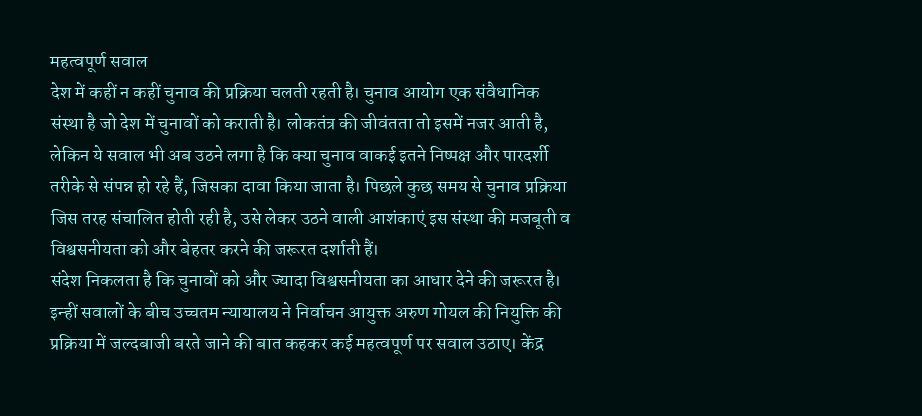महत्वपूर्ण सवाल
देश में कहीं न कहीं चुनाव की प्रक्रिया चलती रहती है। चुनाव आयोग एक संवैधानिक संस्था है जो देश में चुनावों को कराती है। लोकतंत्र की जीवंतता तो इसमें नजर आती है, लेकिन ये सवाल भी अब उठने लगा है कि क्या चुनाव वाकई इतने निष्पक्ष और पारदर्शी तरीके से संपन्न हो रहे हैं, जिसका दावा किया जाता है। पिछले कुछ समय से चुनाव प्रक्रिया जिस तरह संचालित होती रही है, उसे लेकर उठने वाली आशंकाएं इस संस्था की मजबूती व विश्वसनीयता को और बेहतर करने की जरूरत दर्शाती हैं।
संदेश निकलता है कि चुनावों को और ज्यादा विश्वसनीयता का आधार देने की जरूरत है। इन्हीं सवालों के बीच उच्चतम न्यायालय ने निर्वाचन आयुक्त अरुण गोयल की नियुक्ति की प्रक्रिया में जल्दबाजी बरते जाने की बात कहकर कई महत्वपूर्ण पर सवाल उठाए। केंद्र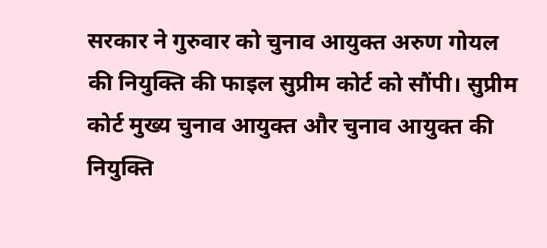सरकार ने गुरुवार को चुनाव आयुक्त अरुण गोयल की नियुक्ति की फाइल सुप्रीम कोर्ट को सौंपी। सुप्रीम कोर्ट मुख्य चुनाव आयुक्त और चुनाव आयुक्त की नियुक्ति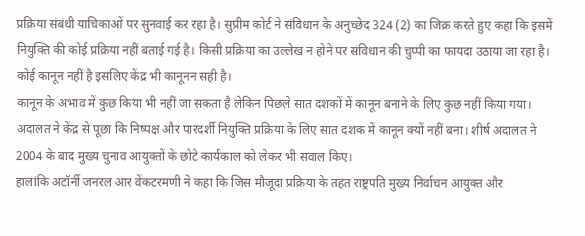प्रक्रिया संबंधी याचिकाओं पर सुनवाई कर रहा है। सुप्रीम कोर्ट ने संविधान के अनुच्छेद 324 (2) का जिक्र करते हुए कहा कि इसमें नियुक्ति की कोई प्रक्रिया नहीं बताई गई है। किसी प्रक्रिया का उल्लेख न होने पर संविधान की चुप्पी का फायदा उठाया जा रहा है। कोई कानून नहीं है इसलिए केंद्र भी कानूनन सही है।
कानून के अभाव में कुछ किया भी नहीं जा सकता है लेकिन पिछले सात दशकों में कानून बनाने के लिए कुछ नहीं किया गया। अदालत ने केंद्र से पूछा कि निष्पक्ष और पारदर्शी नियुक्ति प्रक्रिया के लिए सात दशक में कानून क्यों नहीं बना। शीर्ष अदालत ने 2004 के बाद मुख्य चुनाव आयुक्तों के छोटे कार्यकाल को लेकर भी सवाल किए।
हालांकि अटॉर्नी जनरल आर वेंकटरमणी ने कहा कि जिस मौजूदा प्रक्रिया के तहत राष्ट्रपति मुख्य निर्वाचन आयुक्त और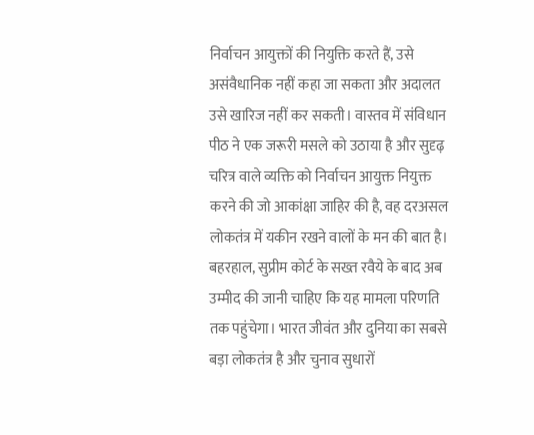निर्वाचन आयुक्तों की नियुक्ति करते हैं, उसे असंवैधानिक नहीं कहा जा सकता और अदालत उसे खारिज नहीं कर सकती। वास्तव में संविधान पीठ ने एक जरूरी मसले को उठाया है और सुदृढ़ चरित्र वाले व्यक्ति को निर्वाचन आयुक्त नियुक्त करने की जो आकांक्षा जाहिर की है, वह दरअसल लोकतंत्र में यकीन रखने वालों के मन की बात है।
बहरहाल, सुप्रीम कोर्ट के सख्त रवैये के बाद अब उम्मीद की जानी चाहिए कि यह मामला परिणति तक पहुंचेगा। भारत जीवंत और दुनिया का सबसे बड़ा लोकतंत्र है और चुनाव सुधारों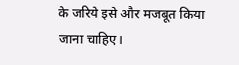के जरिये इसे और मजबूत किया जाना चाहिए।